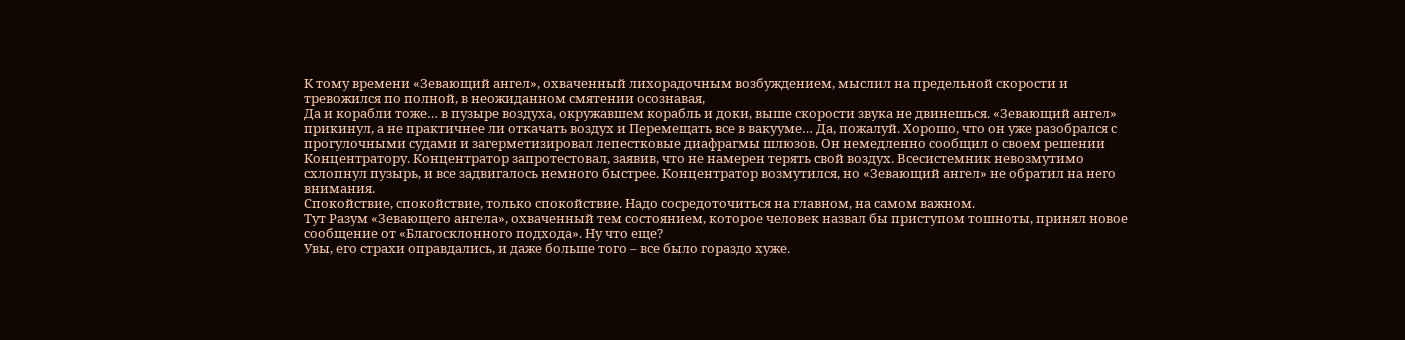К тому времени «Зевающий ангел», охваченный лихорадочным возбуждением, мыслил на предельной скорости и тревожился по полной, в неожиданном смятении осознавая,
Да и корабли тоже… в пузыре воздуха, окружавшем корабль и доки, выше скорости звука не двинешься. «Зевающий ангел» прикинул, а не практичнее ли откачать воздух и Перемещать все в вакууме… Да, пожалуй. Хорошо, что он уже разобрался с прогулочными судами и загерметизировал лепестковые диафрагмы шлюзов. Он немедленно сообщил о своем решении Концентратору. Концентратор запротестовал, заявив, что не намерен терять свой воздух. Всесистемник невозмутимо схлопнул пузырь, и все задвигалось немного быстрее. Концентратор возмутился, но «Зевающий ангел» не обратил на него внимания.
Спокойствие, спокойствие, только спокойствие. Надо сосредоточиться на главном, на самом важном.
Тут Разум «Зевающего ангела», охваченный тем состоянием, которое человек назвал бы приступом тошноты, принял новое сообщение от «Благосклонного подхода». Ну что еще?
Увы, его страхи оправдались, и даже больше того – все было гораздо хуже.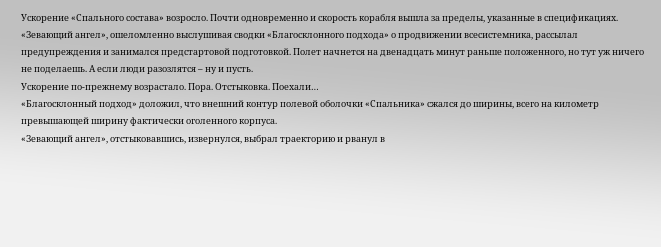Ускорение «Спального состава» возросло. Почти одновременно и скорость корабля вышла за пределы, указанные в спецификациях.
«Зевающий ангел», ошеломленно выслушивая сводки «Благосклонного подхода» о продвижении всесистемника, рассылал предупреждения и занимался предстартовой подготовкой. Полет начнется на двенадцать минут раньше положенного, но тут уж ничего не поделаешь. А если люди разозлятся – ну и пусть.
Ускорение по-прежнему возрастало. Пора. Отстыковка. Поехали…
«Благосклонный подход» доложил, что внешний контур полевой оболочки «Спальника» сжался до ширины, всего на километр превышающей ширину фактически оголенного корпуса.
«Зевающий ангел», отстыковавшись, извернулся, выбрал траекторию и рванул в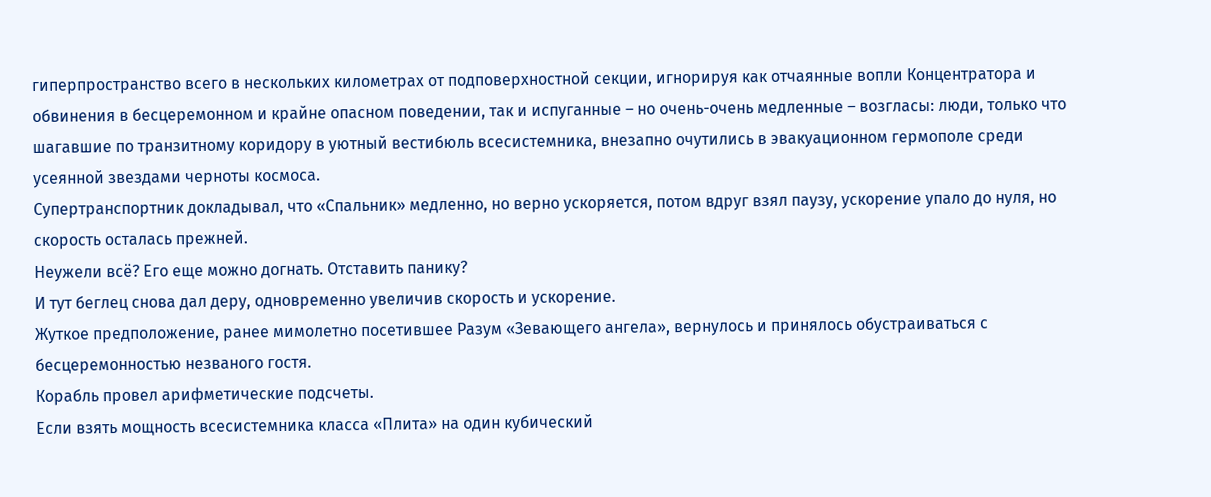гиперпространство всего в нескольких километрах от подповерхностной секции, игнорируя как отчаянные вопли Концентратора и обвинения в бесцеремонном и крайне опасном поведении, так и испуганные – но очень-очень медленные – возгласы: люди, только что шагавшие по транзитному коридору в уютный вестибюль всесистемника, внезапно очутились в эвакуационном гермополе среди усеянной звездами черноты космоса.
Супертранспортник докладывал, что «Спальник» медленно, но верно ускоряется, потом вдруг взял паузу, ускорение упало до нуля, но скорость осталась прежней.
Неужели всё? Его еще можно догнать. Отставить панику?
И тут беглец снова дал деру, одновременно увеличив скорость и ускорение.
Жуткое предположение, ранее мимолетно посетившее Разум «Зевающего ангела», вернулось и принялось обустраиваться с бесцеремонностью незваного гостя.
Корабль провел арифметические подсчеты.
Если взять мощность всесистемника класса «Плита» на один кубический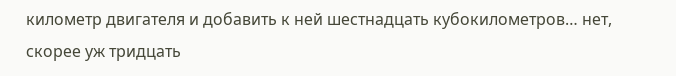километр двигателя и добавить к ней шестнадцать кубокилометров… нет, скорее уж тридцать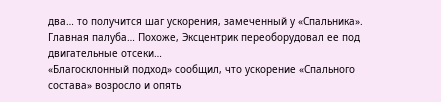два… то получится шаг ускорения, замеченный у «Спальника». Главная палуба… Похоже, Эксцентрик переоборудовал ее под двигательные отсеки…
«Благосклонный подход» сообщил, что ускорение «Спального состава» возросло и опять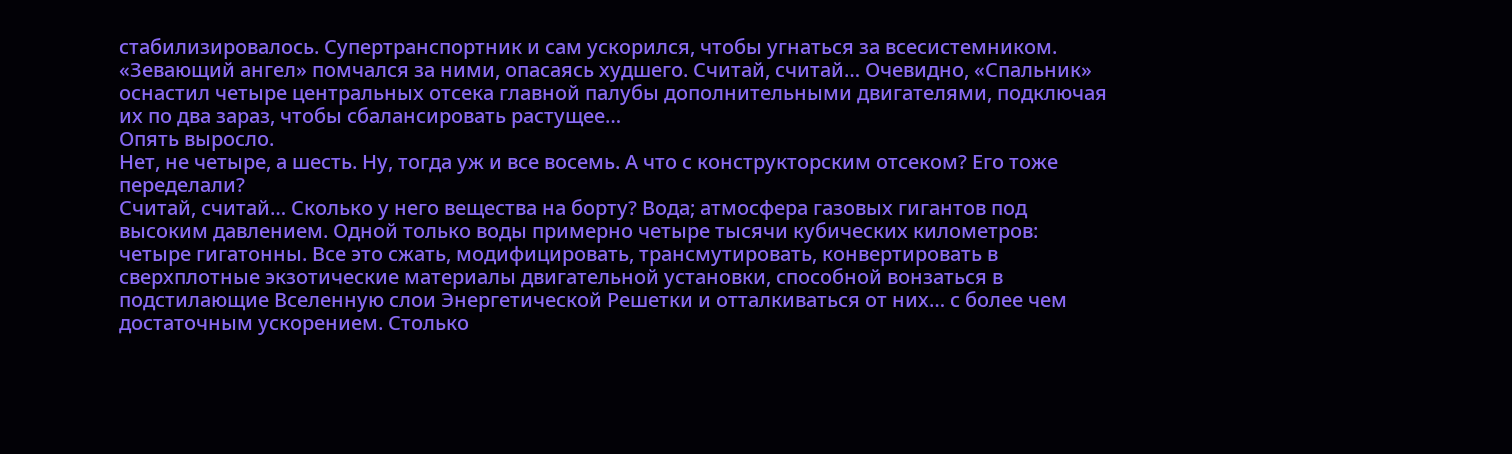стабилизировалось. Супертранспортник и сам ускорился, чтобы угнаться за всесистемником.
«Зевающий ангел» помчался за ними, опасаясь худшего. Считай, считай… Очевидно, «Спальник» оснастил четыре центральных отсека главной палубы дополнительными двигателями, подключая их по два зараз, чтобы сбалансировать растущее…
Опять выросло.
Нет, не четыре, а шесть. Ну, тогда уж и все восемь. А что с конструкторским отсеком? Его тоже переделали?
Считай, считай… Сколько у него вещества на борту? Вода; атмосфера газовых гигантов под высоким давлением. Одной только воды примерно четыре тысячи кубических километров: четыре гигатонны. Все это сжать, модифицировать, трансмутировать, конвертировать в сверхплотные экзотические материалы двигательной установки, способной вонзаться в подстилающие Вселенную слои Энергетической Решетки и отталкиваться от них… с более чем достаточным ускорением. Столько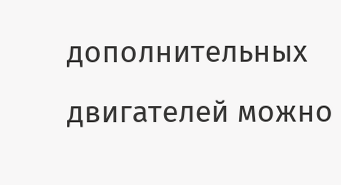дополнительных двигателей можно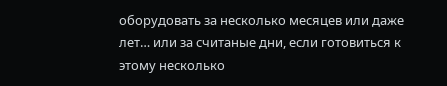оборудовать за несколько месяцев или даже лет… или за считаные дни, если готовиться к этому несколько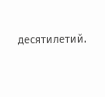десятилетий.